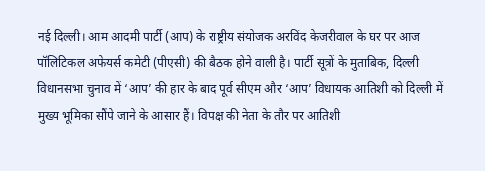नई दिल्ली। आम आदमी पार्टी (आप) के राष्ट्रीय संयोजक अरविंद केजरीवाल के घर पर आज पॉलिटिकल अफेयर्स कमेटी (पीएसी) की बैठक होने वाली है। पार्टी सूत्रों के मुताबिक, दिल्ली विधानसभा चुनाव में ‘आप’ की हार के बाद पूर्व सीएम और ‘आप’ विधायक आतिशी को दिल्ली में मुख्य भूमिका सौंपे जाने के आसार हैं। विपक्ष की नेता के तौर पर आतिशी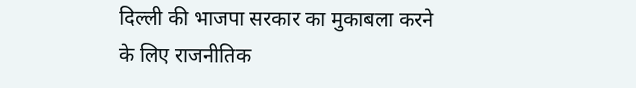दिल्ली की भाजपा सरकार का मुकाबला करने के लिए राजनीतिक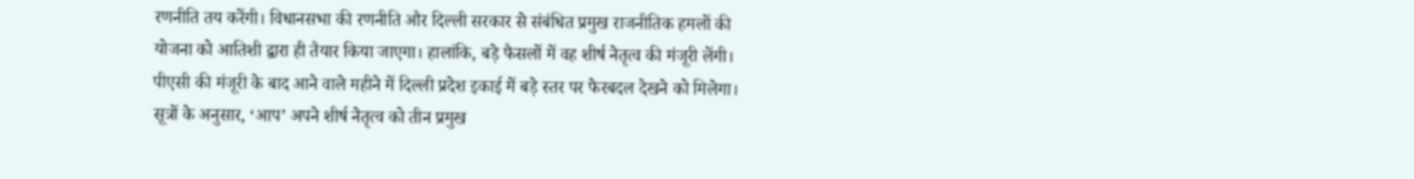रणनीति तय करेंगी। विधानसभा की रणनीति और दिल्ली सरकार से संबंधित प्रमुख राजनीतिक हमलों की योजना को आतिशी द्वारा ही तैयार किया जाएगा। हालांकि, बड़े फैसलों में वह शीर्ष नेतृत्व की मंजूरी लेंगी।
पीएसी की मंजूरी के बाद आने वाले महीने में दिल्ली प्रदेश इकाई में बड़े स्तर पर फेरबदल देखने को मिलेगा। सूत्रों के अनुसार, ‘आप’ अपने शीर्ष नेतृत्व को तीन प्रमुख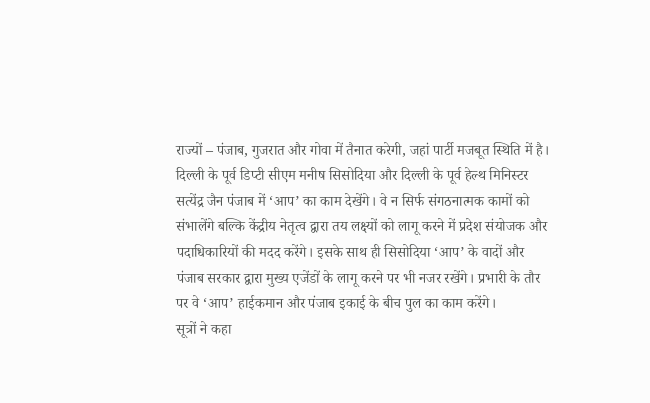राज्यों – पंजाब, गुजरात और गोवा में तैनात करेगी, जहां पार्टी मजबूत स्थिति में है।
दिल्ली के पूर्व डिप्टी सीएम मनीष सिसोदिया और दिल्ली के पूर्व हेल्थ मिनिस्टर सत्येंद्र जैन पंजाब में ‘आप’ का काम देखेंगे। वे न सिर्फ संगठनात्मक कामों को संभालेंगे बल्कि केंद्रीय नेतृत्व द्वारा तय लक्ष्यों को लागू करने में प्रदेश संयोजक और पदाधिकारियों की मदद करेंगे। इसके साथ ही सिसोदिया ‘आप’ के वादों और पंजाब सरकार द्वारा मुख्य एजेंडों के लागू करने पर भी नजर रखेंगे। प्रभारी के तौर पर वे ‘आप’ हाईकमान और पंजाब इकाई के बीच पुल का काम करेंगे।
सूत्रों ने कहा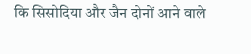कि सिसोदिया और जैन दोनों आने वाले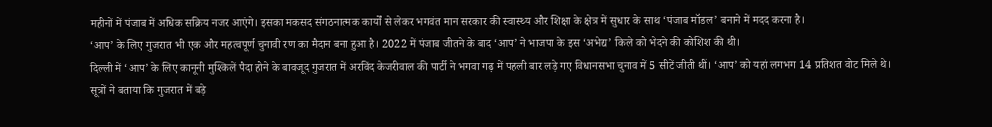महीनों में पंजाब में अधिक सक्रिय नजर आएंगे। इसका मकसद संगठनात्मक कार्यों से लेकर भगवंत मान सरकार की स्वास्थ्य और शिक्षा के क्षेत्र में सुधार के साथ ‘पंजाब मॉडल’ बनाने में मदद करना है।
‘आप’ के लिए गुजरात भी एक और महत्वपूर्ण चुनावी रण का मैदान बना हुआ है। 2022 में पंजाब जीतने के बाद ‘आप’ ने भाजपा के इस ‘अभेद्य’ किले को भेदने की कोशिश की थी।
दिल्ली में ‘आप’ के लिए कानूनी मुश्किलें पैदा होने के बावजूद गुजरात में अरविंद केजरीवाल की पार्टी ने भगवा गढ़ में पहली बार लड़े गए विधानसभा चुनाव में 5 सीटें जीती थीं। ‘आप’ को यहां लगभग 14 प्रतिशत वोट मिले थे।
सूत्रों ने बताया कि गुजरात में बड़े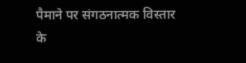पैमाने पर संगठनात्मक विस्तार के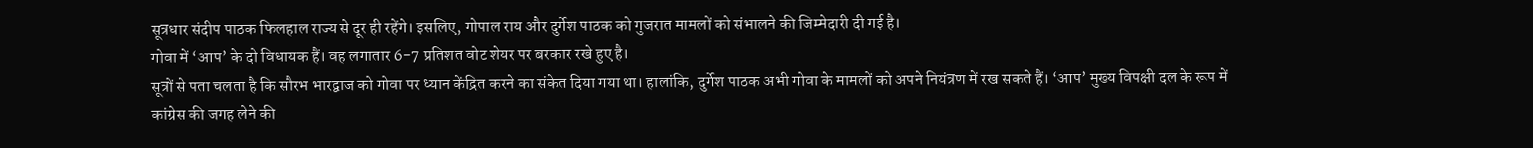सूत्रधार संदीप पाठक फिलहाल राज्य से दूर ही रहेंगे। इसलिए, गोपाल राय और दुर्गेश पाठक को गुजरात मामलों को संभालने की जिम्मेदारी दी गई है।
गोवा में ‘आप’ के दो विधायक हैं। वह लगातार 6-7 प्रतिशत वोट शेयर पर बरकार रखे हुए है।
सूत्रों से पता चलता है कि सौरभ भारद्वाज को गोवा पर ध्यान केंद्रित करने का संकेत दिया गया था। हालांकि, दुर्गेश पाठक अभी गोवा के मामलों को अपने नियंत्रण में रख सकते हैं। ‘आप’ मुख्य विपक्षी दल के रूप में कांग्रेस की जगह लेने की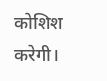कोशिश करेगी।